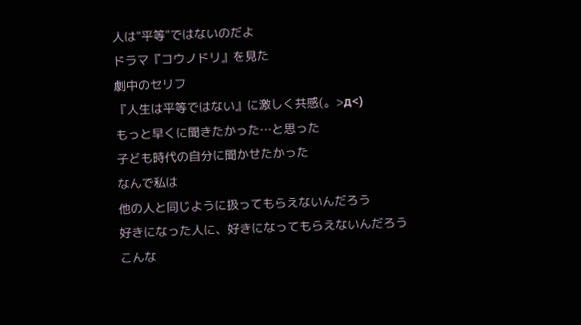人は"平等"ではないのだよ
ドラマ『コウノドリ』を見た
劇中のセリフ
『人生は平等ではない』に激しく共感(。>д<)
もっと早くに聞きたかった…と思った
子ども時代の自分に聞かせたかった
なんで私は
他の人と同じように扱ってもらえないんだろう
好きになった人に、好きになってもらえないんだろう
こんな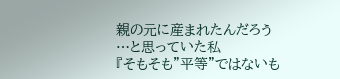親の元に産まれたんだろう
…と思っていた私
『そもそも"平等"ではないも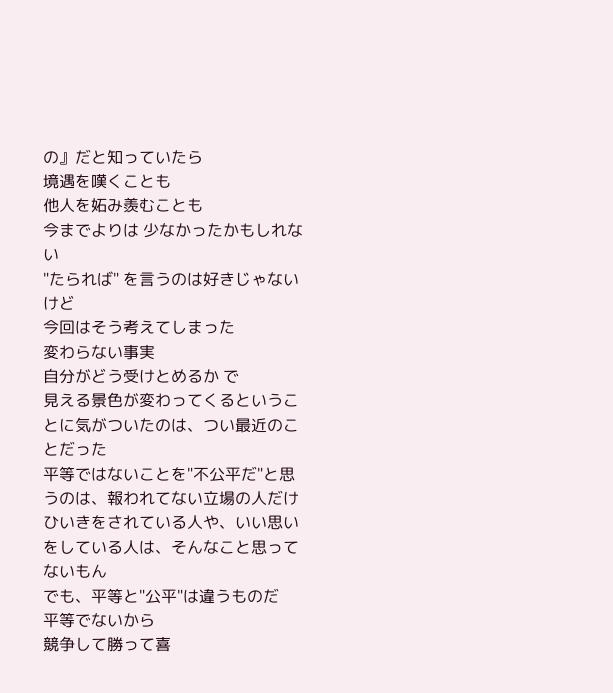の』だと知っていたら
境遇を嘆くことも
他人を妬み羨むことも
今までよりは 少なかったかもしれない
"たられば" を言うのは好きじゃないけど
今回はそう考えてしまった
変わらない事実
自分がどう受けとめるか で
見える景色が変わってくるということに気がついたのは、つい最近のことだった
平等ではないことを"不公平だ"と思うのは、報われてない立場の人だけ
ひいきをされている人や、いい思いをしている人は、そんなこと思ってないもん
でも、平等と"公平"は違うものだ
平等でないから
競争して勝って喜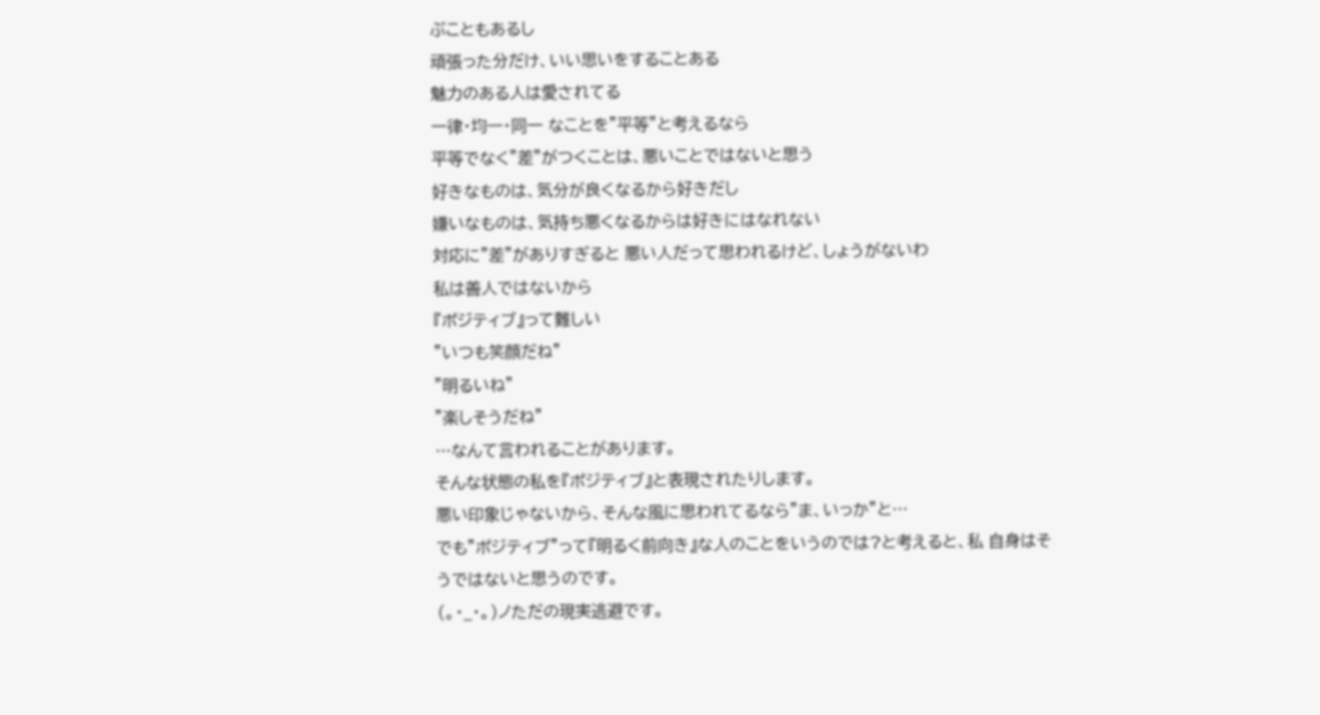ぶこともあるし
頑張った分だけ、いい思いをすることある
魅力のある人は愛されてる
一律・均一・同一 なことを"平等"と考えるなら
平等でなく"差"がつくことは、悪いことではないと思う
好きなものは、気分が良くなるから好きだし
嫌いなものは、気持ち悪くなるからは好きにはなれない
対応に"差"がありすぎると 悪い人だって思われるけど、しょうがないわ
私は善人ではないから
『ポジティブ』って難しい
"いつも笑顔だね"
"明るいね"
"楽しそうだね"
…なんて言われることがあります。
そんな状態の私を『ポジティブ』と表現されたりします。
悪い印象じゃないから、そんな風に思われてるなら"ま、いっか"と…
でも"ポジティブ"って『明るく前向き』な人のことをいうのでは?と考えると、私 自身はそうではないと思うのです。
(。・_・。)ノただの現実逃避です。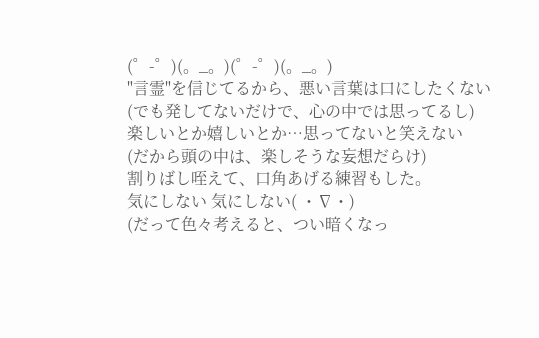(゜-゜)(。_。)(゜-゜)(。_。)
"言霊"を信じてるから、悪い言葉は口にしたくない
(でも発してないだけで、心の中では思ってるし)
楽しいとか嬉しいとか…思ってないと笑えない
(だから頭の中は、楽しそうな妄想だらけ)
割りばし咥えて、口角あげる練習もした。
気にしない 気にしない( ・∇・)
(だって色々考えると、つい暗くなっ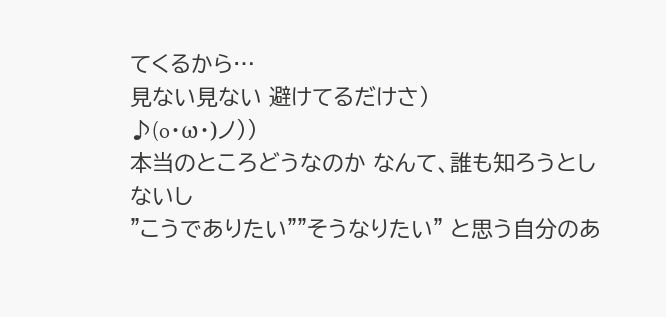てくるから…
見ない見ない 避けてるだけさ)
♪(o・ω・)ノ))
本当のところどうなのか なんて、誰も知ろうとしないし
"こうでありたい""そうなりたい" と思う自分のあ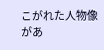こがれた人物像があ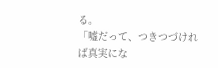る。
「嘘だって、つきつづければ真実にな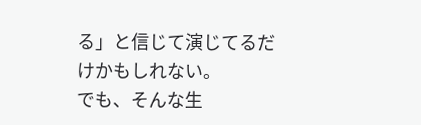る」と信じて演じてるだけかもしれない。
でも、そんな生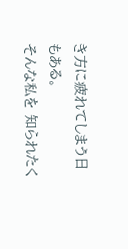き方に疲れてしまう日もある。
そんな私を 知られたく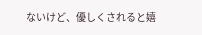ないけど、優しくされると嬉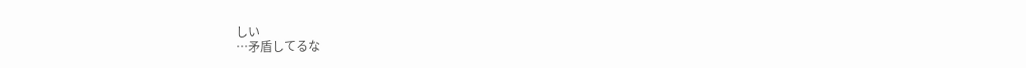しい
…矛盾してるな